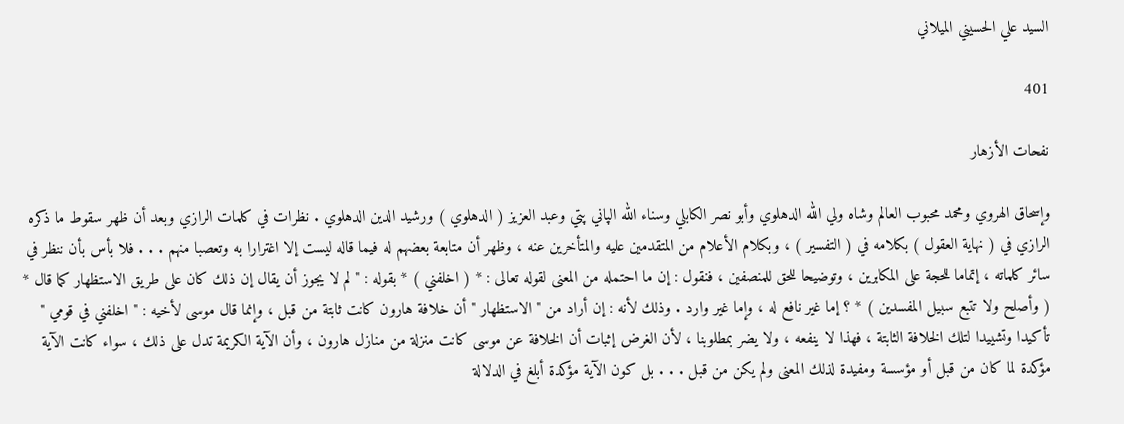السيد علي الحسيني الميلاني

401

نفحات الأزهار

وإسحاق الهروي ومحمد محبوب العالم وشاه ولي الله الدهلوي وأبو نصر الكابلي وسناء الله الپاني پتي وعبد العزيز ( الدهلوي ) ورشيد الدين الدهلوي . نظرات في كلمات الرازي وبعد أن ظهر سقوط ما ذكره الرازي في ( نهاية العقول ) بكلامه في ( التفسير ) ، وبكلام الأعلام من المتقدمين عليه والمتأخرين عنه ، وظهر أن متابعة بعضهم له فيما قاله ليست إلا اغترارا به وتعصبا منهم . . . فلا بأس بأن ننظر في سائر كلماته ، إتماما للحجة على المكابرين ، وتوضيحا للحق للمنصفين ، فنقول : إن ما احتمله من المعنى لقوله تعالى : * ( اخلفني ) * بقوله : " لم لا يجوز أن يقال إن ذلك كان على طريق الاستظهار كما قال * ( وأصلح ولا تتبع سبيل المفسدين ) * ؟ إما غير نافع له ، وإما غير وارد . وذلك لأنه : إن أراد من " الاستظهار " أن خلافة هارون كانت ثابتة من قبل ، وإنما قال موسى لأخيه : " اخلفني في قومي " تأكيدا وتشييدا لتلك الخلافة الثابتة ، فهذا لا ينفعه ، ولا يضر بمطلوبنا ، لأن الغرض إثبات أن الخلافة عن موسى كانت منزلة من منازل هارون ، وأن الآية الكريمة تدل على ذلك ، سواء كانت الآية مؤكدة لما كان من قبل أو مؤسسة ومفيدة لذلك المعنى ولم يكن من قبل . . . بل كون الآية مؤكدة أبلغ في الدلالة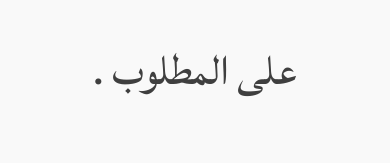على المطلوب .